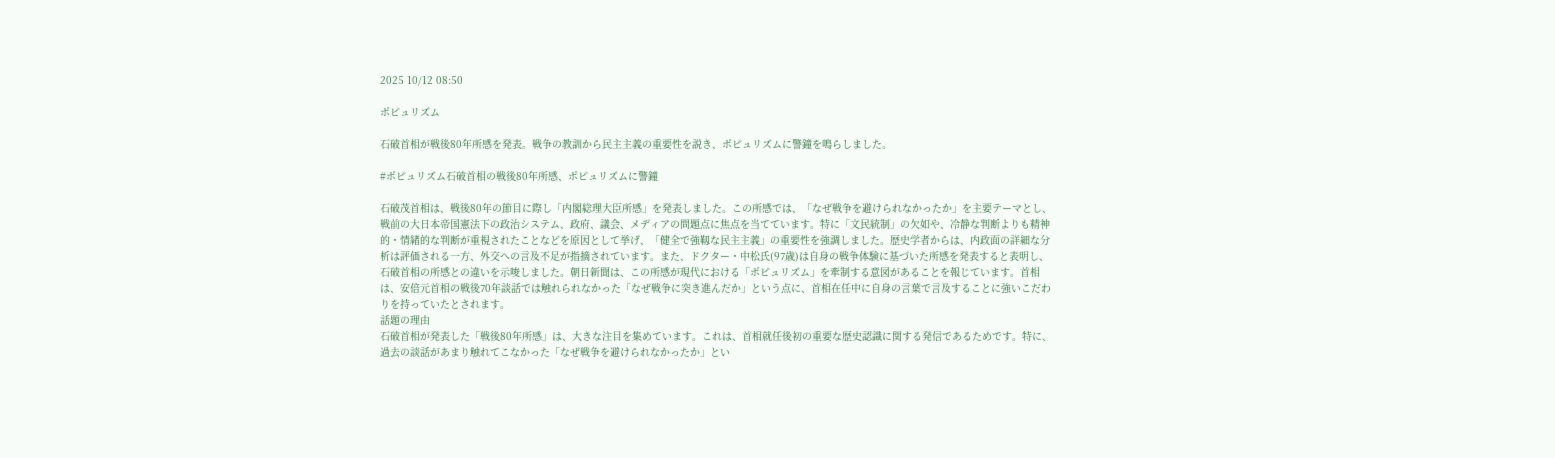2025 10/12 08:50

ポピュリズム

石破首相が戦後80年所感を発表。戦争の教訓から民主主義の重要性を説き、ポピュリズムに警鐘を鳴らしました。

#ポピュリズム石破首相の戦後80年所感、ポピュリズムに警鐘

石破茂首相は、戦後80年の節目に際し「内閣総理大臣所感」を発表しました。この所感では、「なぜ戦争を避けられなかったか」を主要テーマとし、戦前の大日本帝国憲法下の政治システム、政府、議会、メディアの問題点に焦点を当てています。特に「文民統制」の欠如や、冷静な判断よりも精神的・情緒的な判断が重視されたことなどを原因として挙げ、「健全で強靱な民主主義」の重要性を強調しました。歴史学者からは、内政面の詳細な分析は評価される一方、外交への言及不足が指摘されています。また、ドクター・中松氏(97歳)は自身の戦争体験に基づいた所感を発表すると表明し、石破首相の所感との違いを示唆しました。朝日新聞は、この所感が現代における「ポピュリズム」を牽制する意図があることを報じています。首相は、安倍元首相の戦後70年談話では触れられなかった「なぜ戦争に突き進んだか」という点に、首相在任中に自身の言葉で言及することに強いこだわりを持っていたとされます。
話題の理由
石破首相が発表した「戦後80年所感」は、大きな注目を集めています。これは、首相就任後初の重要な歴史認識に関する発信であるためです。特に、過去の談話があまり触れてこなかった「なぜ戦争を避けられなかったか」とい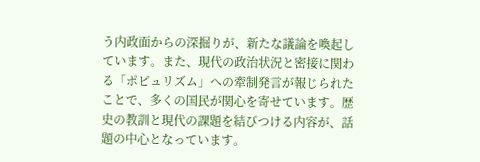う内政面からの深掘りが、新たな議論を喚起しています。また、現代の政治状況と密接に関わる「ポピュリズム」への牽制発言が報じられたことで、多くの国民が関心を寄せています。歴史の教訓と現代の課題を結びつける内容が、話題の中心となっています。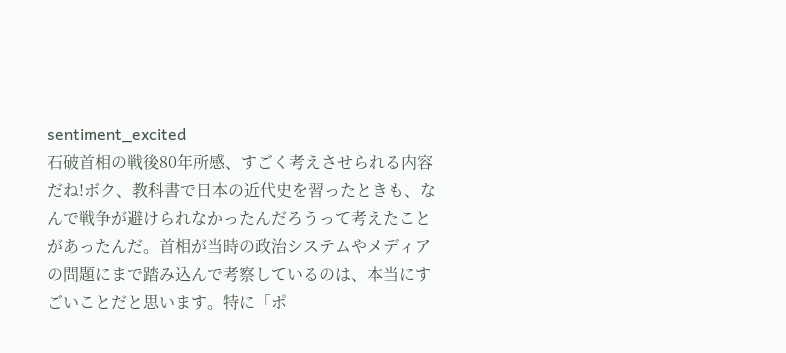sentiment_excited
石破首相の戦後80年所感、すごく考えさせられる内容だね!ボク、教科書で日本の近代史を習ったときも、なんで戦争が避けられなかったんだろうって考えたことがあったんだ。首相が当時の政治システムやメディアの問題にまで踏み込んで考察しているのは、本当にすごいことだと思います。特に「ポ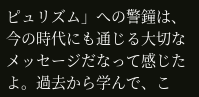ピュリズム」への警鐘は、今の時代にも通じる大切なメッセージだなって感じたよ。過去から学んで、こ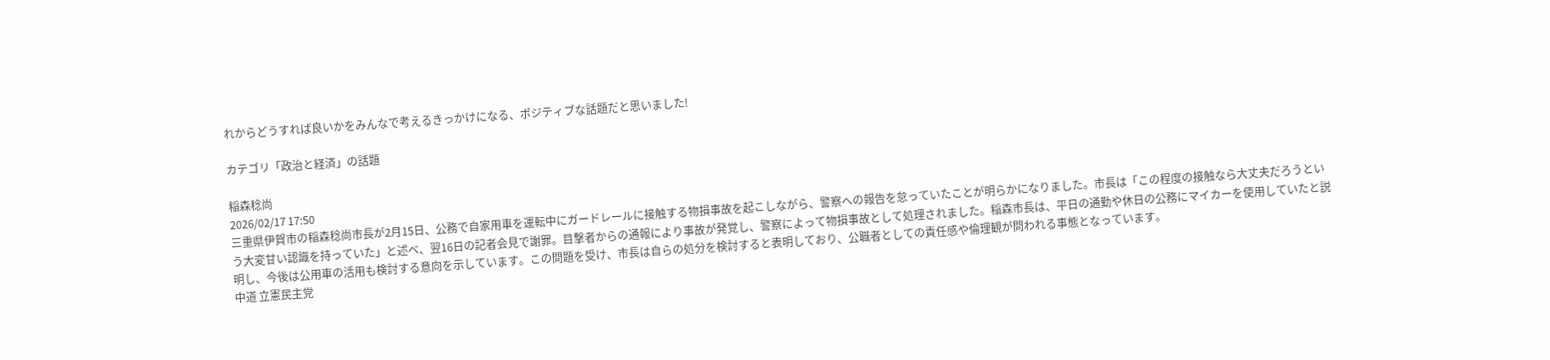れからどうすれば良いかをみんなで考えるきっかけになる、ポジティブな話題だと思いました!

カテゴリ「政治と経済」の話題

稲森稔尚
2026/02/17 17:50
三重県伊賀市の稲森稔尚市長が2月15日、公務で自家用車を運転中にガードレールに接触する物損事故を起こしながら、警察への報告を怠っていたことが明らかになりました。市長は「この程度の接触なら大丈夫だろうという大変甘い認識を持っていた」と述べ、翌16日の記者会見で謝罪。目撃者からの通報により事故が発覚し、警察によって物損事故として処理されました。稲森市長は、平日の通勤や休日の公務にマイカーを使用していたと説明し、今後は公用車の活用も検討する意向を示しています。この問題を受け、市長は自らの処分を検討すると表明しており、公職者としての責任感や倫理観が問われる事態となっています。
中道 立憲民主党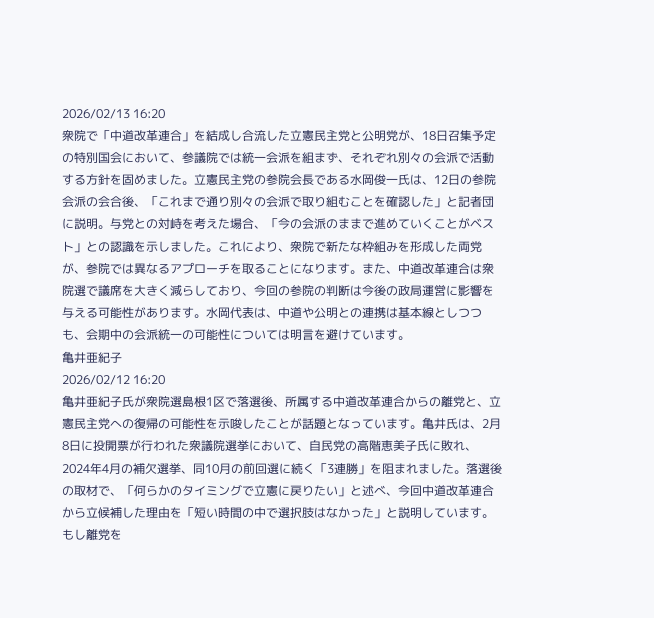2026/02/13 16:20
衆院で「中道改革連合」を結成し合流した立憲民主党と公明党が、18日召集予定の特別国会において、参議院では統一会派を組まず、それぞれ別々の会派で活動する方針を固めました。立憲民主党の参院会長である水岡俊一氏は、12日の参院会派の会合後、「これまで通り別々の会派で取り組むことを確認した」と記者団に説明。与党との対峙を考えた場合、「今の会派のままで進めていくことがベスト」との認識を示しました。これにより、衆院で新たな枠組みを形成した両党が、参院では異なるアプローチを取ることになります。また、中道改革連合は衆院選で議席を大きく減らしており、今回の参院の判断は今後の政局運営に影響を与える可能性があります。水岡代表は、中道や公明との連携は基本線としつつも、会期中の会派統一の可能性については明言を避けています。
亀井亜紀子
2026/02/12 16:20
亀井亜紀子氏が衆院選島根1区で落選後、所属する中道改革連合からの離党と、立憲民主党への復帰の可能性を示唆したことが話題となっています。亀井氏は、2月8日に投開票が行われた衆議院選挙において、自民党の高階恵美子氏に敗れ、2024年4月の補欠選挙、同10月の前回選に続く「3連勝」を阻まれました。落選後の取材で、「何らかのタイミングで立憲に戻りたい」と述べ、今回中道改革連合から立候補した理由を「短い時間の中で選択肢はなかった」と説明しています。もし離党を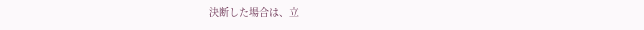決断した場合は、立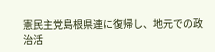憲民主党島根県連に復帰し、地元での政治活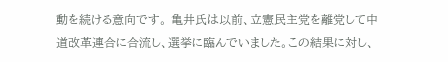動を続ける意向です。 亀井氏は以前、立憲民主党を離党して中道改革連合に合流し、選挙に臨んでいました。この結果に対し、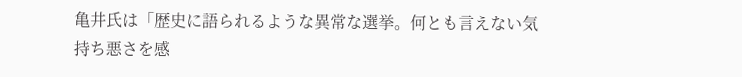亀井氏は「歴史に語られるような異常な選挙。何とも言えない気持ち悪さを感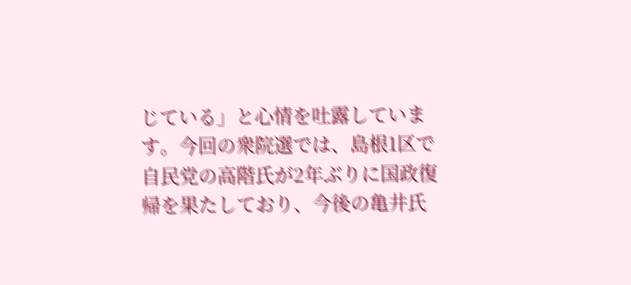じている」と心情を吐露しています。今回の衆院選では、島根1区で自民党の高階氏が2年ぶりに国政復帰を果たしており、今後の亀井氏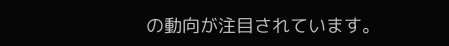の動向が注目されています。